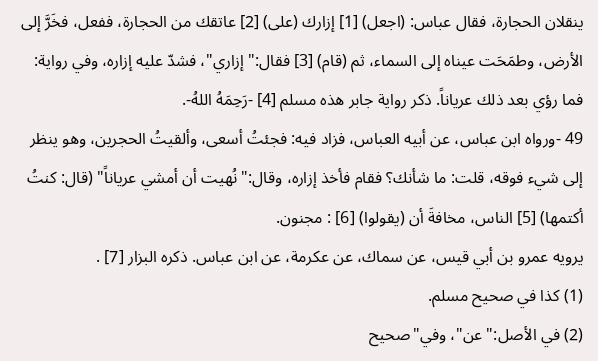ينقلان الحجارة، فقال عباس: (اجعل) [1] إزارك (على) [2] عاتقك من الحجارة، ففعل، فخَرَّ إلى الأرض، وطمَحَت عيناه إلى السماء، ثم (قام) [3] فقال:"إزاري"، فشدّ عليه إزاره، وفي رواية: فما رؤي بعد ذلك عرياناً. ذكر رواية جابر هذه مسلم [4] -رَحِمَهُ اللهُ-.
49 -ورواه ابن عباس، عن أبيه العباس، فزاد فيه: فجئتُ أسعى، وألقيتُ الحجرين، وهو ينظر إلى شيء فوقه، قلت: ما شأنك؟ فقام فأخذ إزاره، وقال:"نُهيت أن أمشي عرياناً" (قال: كنتُ أكتمها) [5] الناس، مخافةَ أن (يقولوا) [6] : مجنون.
يرويه عمرو بن أبي قيس، عن سماك، عن عكرمة، عن ابن عباس. ذكره البزار [7] .
(1) كذا في صحيح مسلم.
(2) في الأصل:"عن"، وفي"صحيح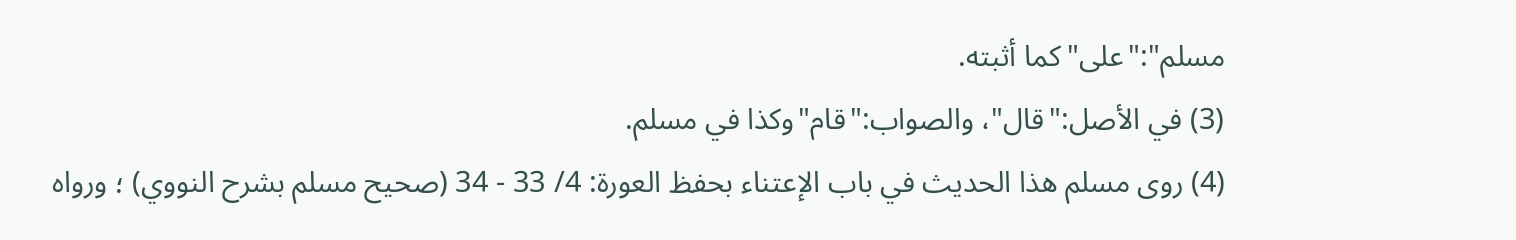مسلم":"على"كما أثبته.
(3) في الأصل:"قال"، والصواب:"قام"وكذا في مسلم.
(4) روى مسلم هذا الحديث في باب الإعتناء بحفظ العورة: 4/ 33 - 34 (صحيح مسلم بشرح النووي) ؛ ورواه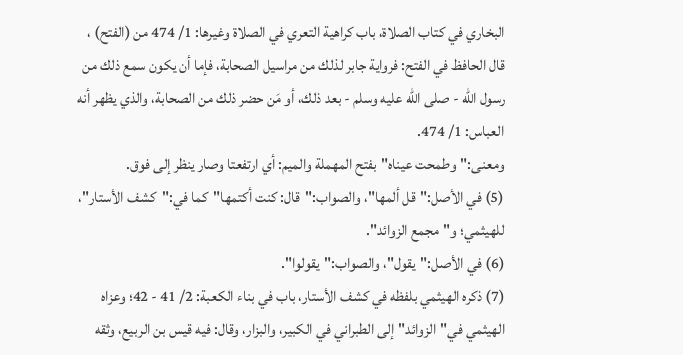البخاري في كتاب الصلاة، باب كراهية التعري في الصلاة وغيرها: 1/ 474 من (الفتح) ، قال الحافظ في الفتح: فرواية جابر لذلك من مراسيل الصحابة، فإما أن يكون سمع ذلك من رسول الله - صلى الله عليه وسلم - بعد ذلك، أو مَن حضر ذلك من الصحابة، والذي يظهر أنه العباس: 1/ 474.
ومعنى:"وطمحت عيناه"بفتح المهملة والميم: أي ارتفعتا وصار ينظر إلى فوق.
(5) في الأصل:"قل ألمها"، والصواب:"قال: كنت أكتمها"كما في:"كشف الأستار"، للهيثمي؛ و"مجمع الزوائد".
(6) في الأصل:"يقول"، والصواب:"يقولوا".
(7) ذكره الهيثمي بلفظه في كشف الأستار، باب في بناء الكعبة: 2/ 41 - 42؛ وعزاه الهيثمي في"الزوائد"إلى الطبراني في الكبير، والبزار، وقال: فيه قيس بن الربيع، وثقه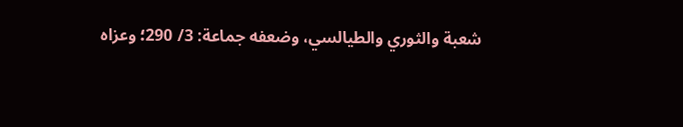شعبة والثوري والطيالسي، وضعفه جماعة: 3/ 290؛ وعزاه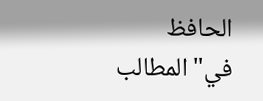الحافظ في"المطالب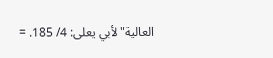العالية"لأبي يعلى: 4/ 185. =